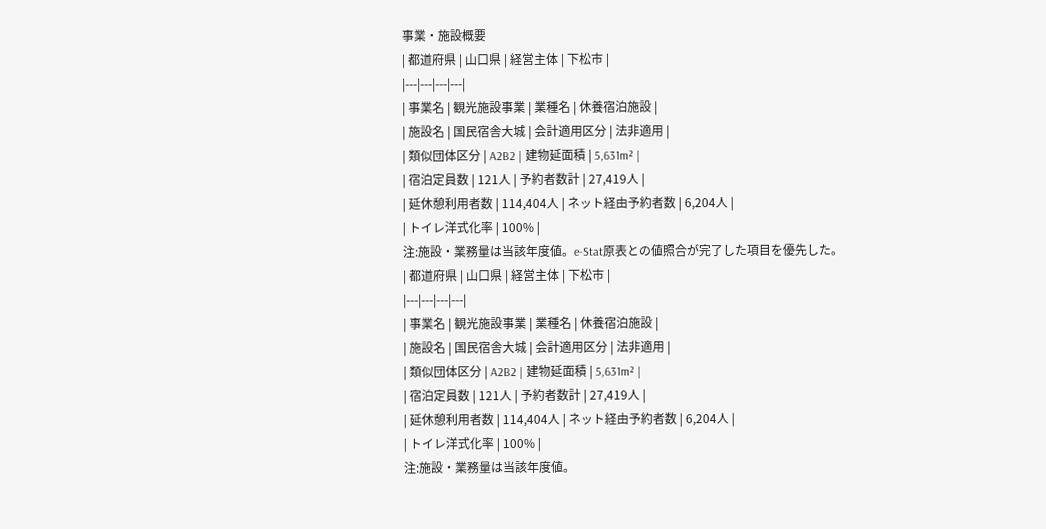事業・施設概要
| 都道府県 | 山口県 | 経営主体 | 下松市 |
|---|---|---|---|
| 事業名 | 観光施設事業 | 業種名 | 休養宿泊施設 |
| 施設名 | 国民宿舎大城 | 会計適用区分 | 法非適用 |
| 類似団体区分 | A2B2 | 建物延面積 | 5,631m² |
| 宿泊定員数 | 121人 | 予約者数計 | 27,419人 |
| 延休憩利用者数 | 114,404人 | ネット経由予約者数 | 6,204人 |
| トイレ洋式化率 | 100% |
注:施設・業務量は当該年度値。e-Stat原表との値照合が完了した項目を優先した。
| 都道府県 | 山口県 | 経営主体 | 下松市 |
|---|---|---|---|
| 事業名 | 観光施設事業 | 業種名 | 休養宿泊施設 |
| 施設名 | 国民宿舎大城 | 会計適用区分 | 法非適用 |
| 類似団体区分 | A2B2 | 建物延面積 | 5,631m² |
| 宿泊定員数 | 121人 | 予約者数計 | 27,419人 |
| 延休憩利用者数 | 114,404人 | ネット経由予約者数 | 6,204人 |
| トイレ洋式化率 | 100% |
注:施設・業務量は当該年度値。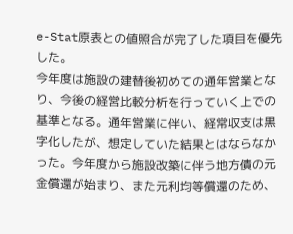e-Stat原表との値照合が完了した項目を優先した。
今年度は施設の建替後初めての通年営業となり、今後の経営比較分析を行っていく上での基準となる。通年営業に伴い、経常収支は黒字化したが、想定していた結果とはならなかった。今年度から施設改築に伴う地方債の元金償還が始まり、また元利均等償還のため、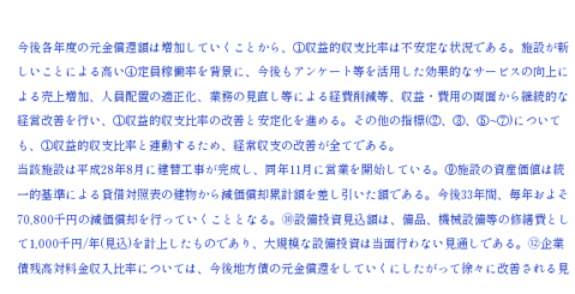今後各年度の元金償還額は増加していくことから、①収益的収支比率は不安定な状況である。施設が新しいことによる高い④定員稼働率を背景に、今後もアンケート等を活用した効果的なサービスの向上による売上増加、人員配置の適正化、業務の見直し等による経費削減等、収益・費用の両面から継続的な経営改善を行い、①収益的収支比率の改善と安定化を進める。その他の指標(②、③、⑤~⑦)についても、①収益的収支比率と連動するため、経常収支の改善が全てである。
当該施設は平成28年8月に建替工事が完成し、同年11月に営業を開始している。⑨施設の資産価値は統一的基準による貸借対照表の建物から減価償却累計額を差し引いた額である。今後33年間、毎年およそ70,800千円の減価償却を行っていくこととなる。⑩設備投資見込額は、備品、機械設備等の修繕費として1,000千円/年(見込)を計上したものであり、大規模な設備投資は当面行わない見通しである。⑫企業債残高対料金収入比率については、今後地方債の元金償還をしていくにしたがって徐々に改善される見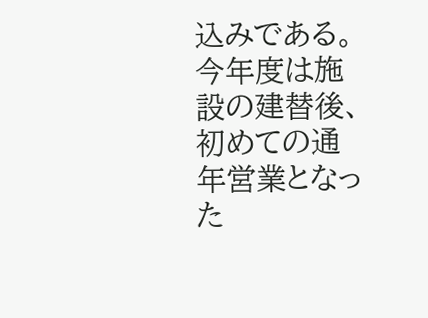込みである。
今年度は施設の建替後、初めての通年営業となった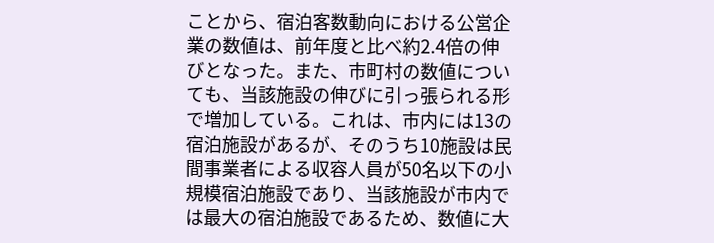ことから、宿泊客数動向における公営企業の数値は、前年度と比べ約2.4倍の伸びとなった。また、市町村の数値についても、当該施設の伸びに引っ張られる形で増加している。これは、市内には13の宿泊施設があるが、そのうち10施設は民間事業者による収容人員が50名以下の小規模宿泊施設であり、当該施設が市内では最大の宿泊施設であるため、数値に大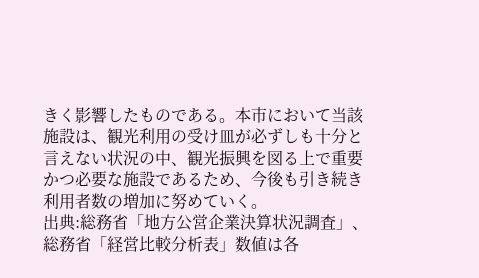きく影響したものである。本市において当該施設は、観光利用の受け皿が必ずしも十分と言えない状況の中、観光振興を図る上で重要かつ必要な施設であるため、今後も引き続き利用者数の増加に努めていく。
出典:総務省「地方公営企業決算状況調査」、総務省「経営比較分析表」数値は各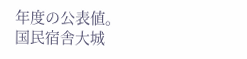年度の公表値。
国民宿舎大城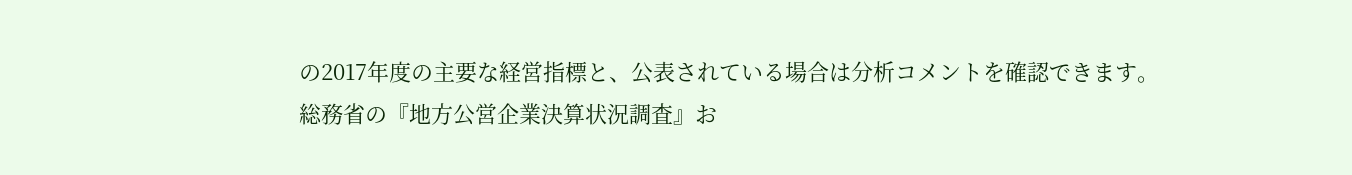の2017年度の主要な経営指標と、公表されている場合は分析コメントを確認できます。
総務省の『地方公営企業決算状況調査』お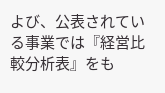よび、公表されている事業では『経営比較分析表』をも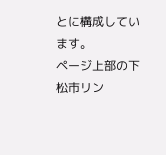とに構成しています。
ページ上部の下松市リン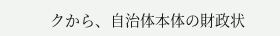クから、自治体本体の財政状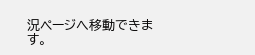況ページへ移動できます。